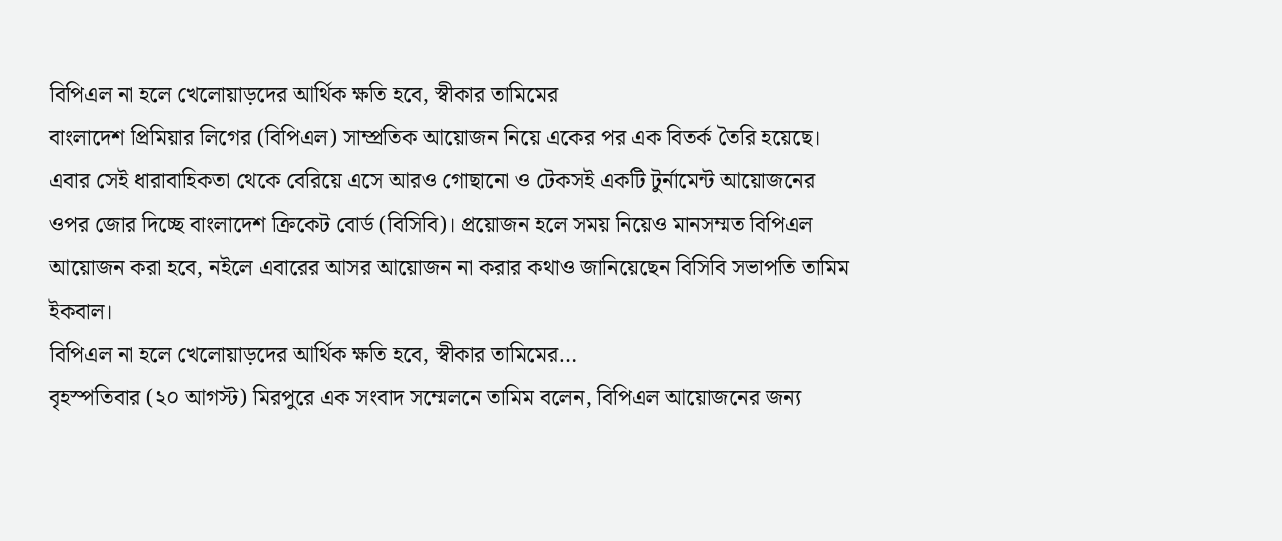বিপিএল না হলে খেলোয়াড়দের আর্থিক ক্ষতি হবে, স্বীকার তামিমের
বাংলাদেশ প্রিমিয়ার লিগের (বিপিএল) সাম্প্রতিক আয়োজন নিয়ে একের পর এক বিতর্ক তৈরি হয়েছে। এবার সেই ধারাবাহিকতা থেকে বেরিয়ে এসে আরও গোছানো ও টেকসই একটি টুর্নামেন্ট আয়োজনের ওপর জোর দিচ্ছে বাংলাদেশ ক্রিকেট বোর্ড (বিসিবি)। প্রয়োজন হলে সময় নিয়েও মানসম্মত বিপিএল আয়োজন করা হবে, নইলে এবারের আসর আয়োজন না করার কথাও জানিয়েছেন বিসিবি সভাপতি তামিম ইকবাল।
বিপিএল না হলে খেলোয়াড়দের আর্থিক ক্ষতি হবে, স্বীকার তামিমের…
বৃহস্পতিবার (২০ আগস্ট) মিরপুরে এক সংবাদ সম্মেলনে তামিম বলেন, বিপিএল আয়োজনের জন্য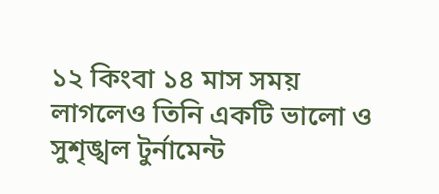১২ কিংবা ১৪ মাস সময় লাগলেও তিনি একটি ভালো ও সুশৃঙ্খল টুর্নামেন্ট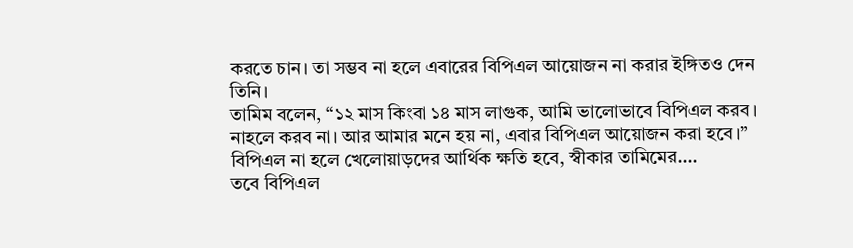করতে চান। তা সম্ভব না হলে এবারের বিপিএল আয়োজন না করার ইঙ্গিতও দেন তিনি।
তামিম বলেন, “১২ মাস কিংবা ১৪ মাস লাগুক, আমি ভালোভাবে বিপিএল করব। নাহলে করব না। আর আমার মনে হয় না, এবার বিপিএল আয়োজন করা হবে।”
বিপিএল না হলে খেলোয়াড়দের আর্থিক ক্ষতি হবে, স্বীকার তামিমের….
তবে বিপিএল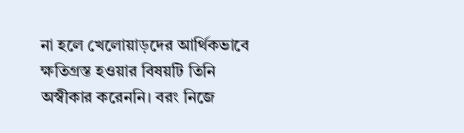না হলে খেলোয়াড়দের আর্থিকভাবে ক্ষতিগ্রস্ত হওয়ার বিষয়টি তিনি অস্বীকার করেননি। বরং নিজে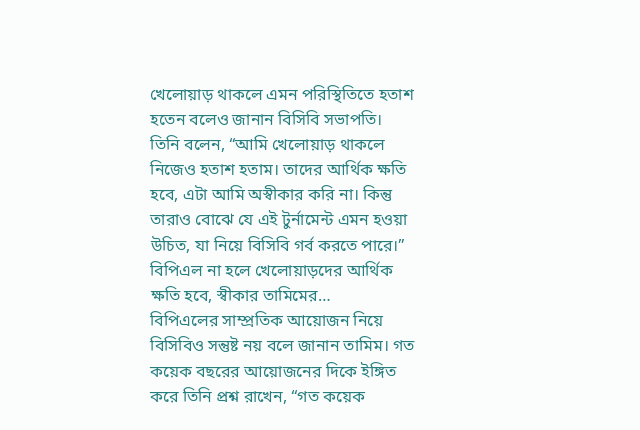খেলোয়াড় থাকলে এমন পরিস্থিতিতে হতাশ হতেন বলেও জানান বিসিবি সভাপতি।
তিনি বলেন, “আমি খেলোয়াড় থাকলে নিজেও হতাশ হতাম। তাদের আর্থিক ক্ষতি হবে, এটা আমি অস্বীকার করি না। কিন্তু তারাও বোঝে যে এই টুর্নামেন্ট এমন হওয়া উচিত, যা নিয়ে বিসিবি গর্ব করতে পারে।”
বিপিএল না হলে খেলোয়াড়দের আর্থিক ক্ষতি হবে, স্বীকার তামিমের…
বিপিএলের সাম্প্রতিক আয়োজন নিয়ে বিসিবিও সন্তুষ্ট নয় বলে জানান তামিম। গত কয়েক বছরের আয়োজনের দিকে ইঙ্গিত করে তিনি প্রশ্ন রাখেন, “গত কয়েক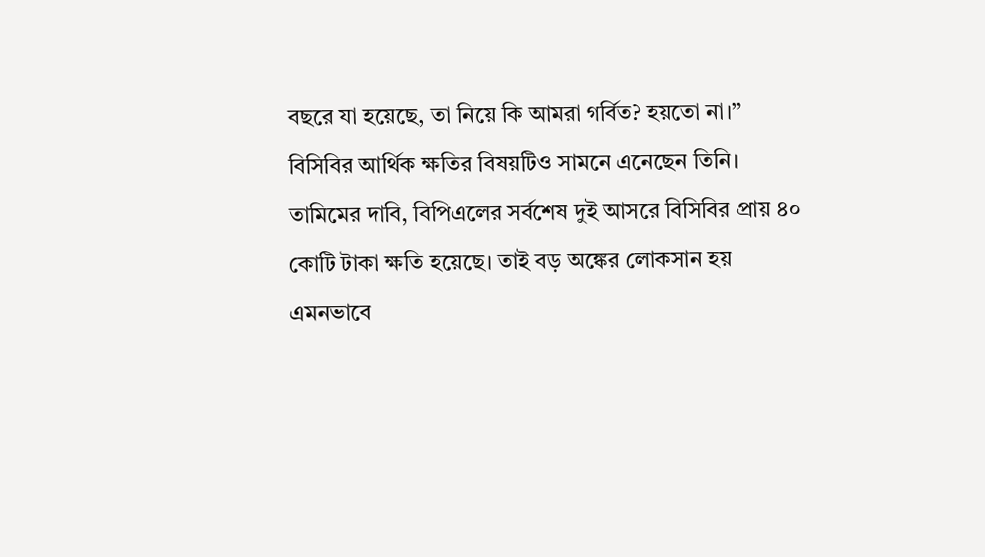বছরে যা হয়েছে, তা নিয়ে কি আমরা গর্বিত? হয়তো না।”
বিসিবির আর্থিক ক্ষতির বিষয়টিও সামনে এনেছেন তিনি। তামিমের দাবি, বিপিএলের সর্বশেষ দুই আসরে বিসিবির প্রায় ৪০ কোটি টাকা ক্ষতি হয়েছে। তাই বড় অঙ্কের লোকসান হয় এমনভাবে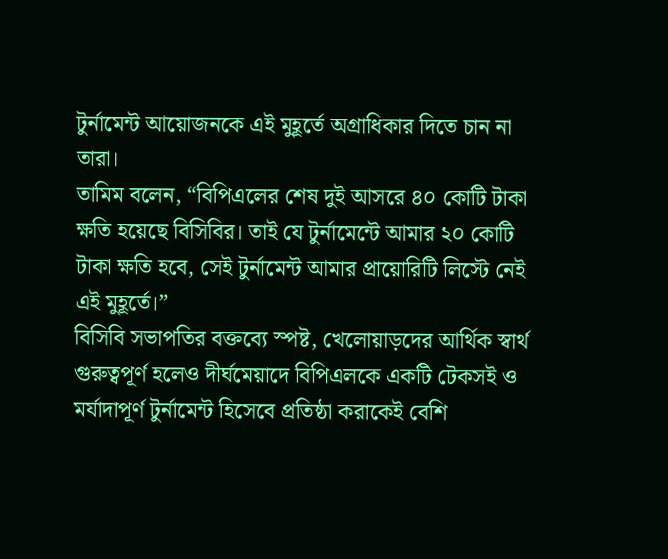টুর্নামেন্ট আয়োজনকে এই মুহূর্তে অগ্রাধিকার দিতে চান না তারা।
তামিম বলেন, “বিপিএলের শেষ দুই আসরে ৪০ কোটি টাকা ক্ষতি হয়েছে বিসিবির। তাই যে টুর্নামেন্টে আমার ২০ কোটি টাকা ক্ষতি হবে, সেই টুর্নামেন্ট আমার প্রায়োরিটি লিস্টে নেই এই মুহূর্তে।”
বিসিবি সভাপতির বক্তব্যে স্পষ্ট, খেলোয়াড়দের আর্থিক স্বার্থ গুরুত্বপূর্ণ হলেও দীর্ঘমেয়াদে বিপিএলকে একটি টেকসই ও মর্যাদাপূর্ণ টুর্নামেন্ট হিসেবে প্রতিষ্ঠা করাকেই বেশি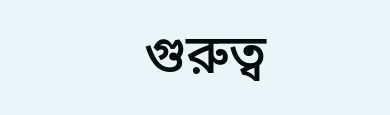গুরুত্ব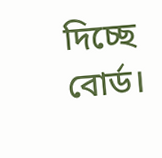দিচ্ছে বোর্ড।